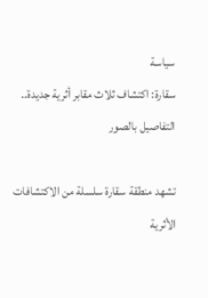سياسة
سقارة: اكتشاف ثلاث مقابر أثرية جديدة.. التفاصيل بالصور

تشهد منطقة سقارة سلسلة من الاكتشافات الأثرية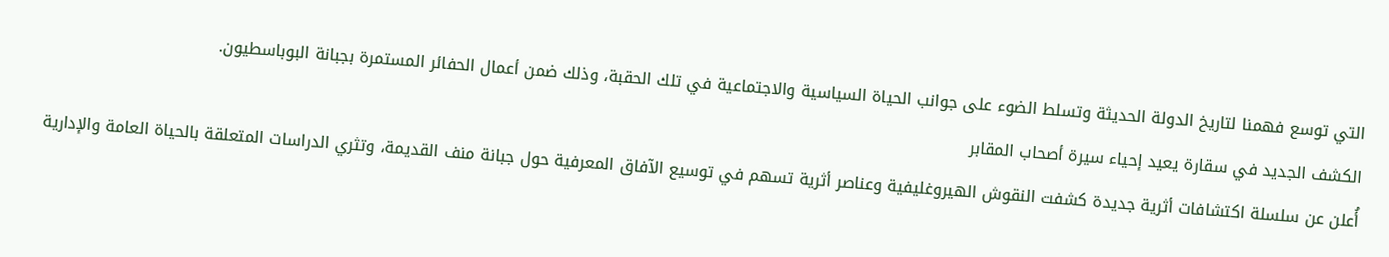التي توسع فهمنا لتاريخ الدولة الحديثة وتسلط الضوء على جوانب الحياة السياسية والاجتماعية في تلك الحقبة، وذلك ضمن أعمال الحفائر المستمرة بجبانة البوباسطيون.
الكشف الجديد في سقارة يعيد إحياء سيرة أصحاب المقابر
أُعلن عن سلسلة اكتشافات أثرية جديدة كشفت النقوش الهيروغليفية وعناصر أثرية تسهم في توسيع الآفاق المعرفية حول جبانة منف القديمة، وتثري الدراسات المتعلقة بالحياة العامة والإدارية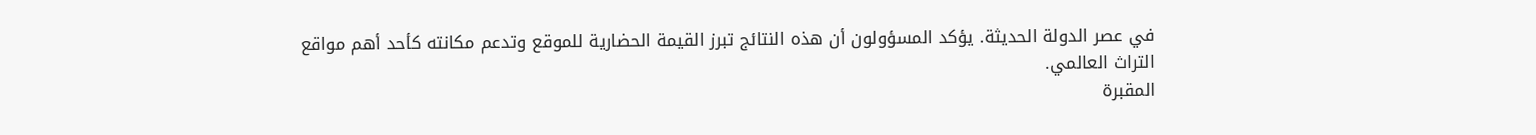في عصر الدولة الحديثة. يؤكد المسؤولون أن هذه النتائج تبرز القيمة الحضارية للموقع وتدعم مكانته كأحد أهم مواقع التراث العالمي.
المقبرة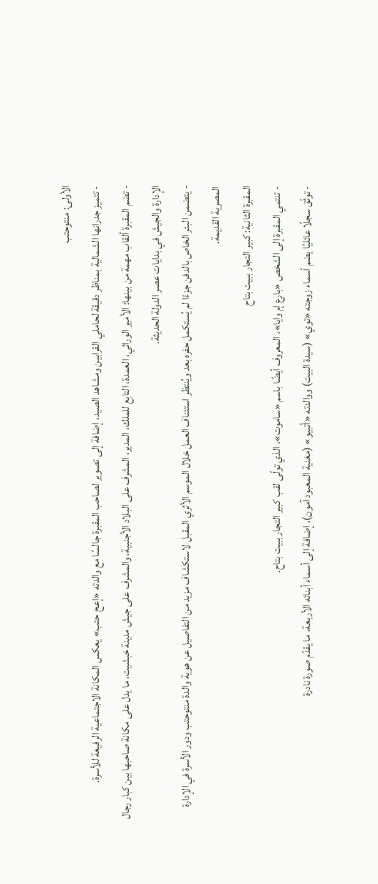الأولى: منتوحتب
- تتميز جدرانها الشمالية بمناظر دقيقة لحاملي القرابين ومشاهد الصيد، إضافة إلى تصوير لصاحب المقبرة جالسًا مع والدته «إعح حتب» يعكس المكانة الاجتماعية الرفيعة للأسرة.
- تضم المقبرة ألقاب مهمة من بينها: الأمير الوراثي، العمدة، التابع للملك، المدير، المشرف على البلاد الأجنبية، والمشرف على جيش مدينة خبشيت، ما يدل على مكانة صاحبها بين كبار رجال الإدارة والجيش في بدايات عصر الدولة الحديثة.
- يتضمن البئر الخاص بالدفن جزءًا لم يُستكمل حفره بعد ويُنتظر استئناف العمل خلال الموسم الأثري المقبل لاستكشاف مزيد من التفاصيل عن هوية والدة منتوحتب ودور الأسرة في الإدارة المصرية القديمة.
المقبرة الثانية: كبير التجار ببيت بتاح
- تنتمي المقبرة إلى الشخص «بارع إم وايا»، المعروف أيضًا باسم «ساموت»، الذي تولّى لقب كبير التجار ببيت بتاح.
- توثّق سجلًا عائليًا يضم أسماء زوجته «توي» (سيدة البيت) ووالدته «أتبيو» (مغنية المعبود آمون)، إضافة إلى أسماء أبنائه الأربعة، ما يقدّم صورة نادرة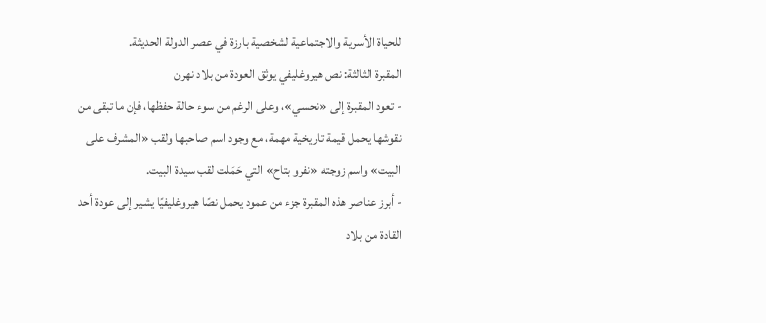للحياة الأسرية والاجتماعية لشخصية بارزة في عصر الدولة الحديثة.
المقبرة الثالثة: نص هيروغليفي يوثق العودة من بلاد نهرن
- تعود المقبرة إلى «نحسي»، وعلى الرغم من سوء حالة حفظها، فإن ما تبقى من نقوشها يحمل قيمة تاريخية مهمة، مع وجود اسم صاحبها ولقب «المشرف على البيت» واسم زوجته «نفرو بتاح» التي حَمَلت لقب سيدة البيت.
- أبرز عناصر هذه المقبرة جزء من عمود يحمل نصًا هيروغليفيًا يشير إلى عودة أحد القادة من بلاد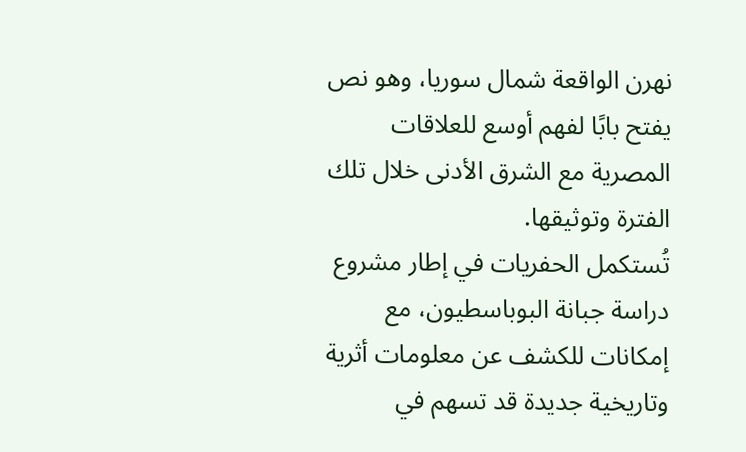نهرن الواقعة شمال سوريا، وهو نص يفتح بابًا لفهم أوسع للعلاقات المصرية مع الشرق الأدنى خلال تلك الفترة وتوثيقها.
تُستكمل الحفريات في إطار مشروع دراسة جبانة البوباسطيون، مع إمكانات للكشف عن معلومات أثرية وتاريخية جديدة قد تسهم في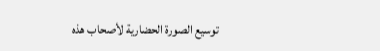توسيع الصورة الحضارية لأصحاب هذه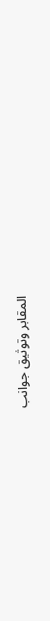المقابر وتوثيق جوانب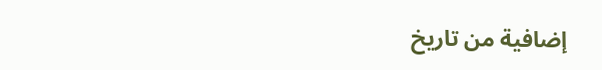إضافية من تاريخ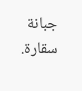جبانة سقارة.